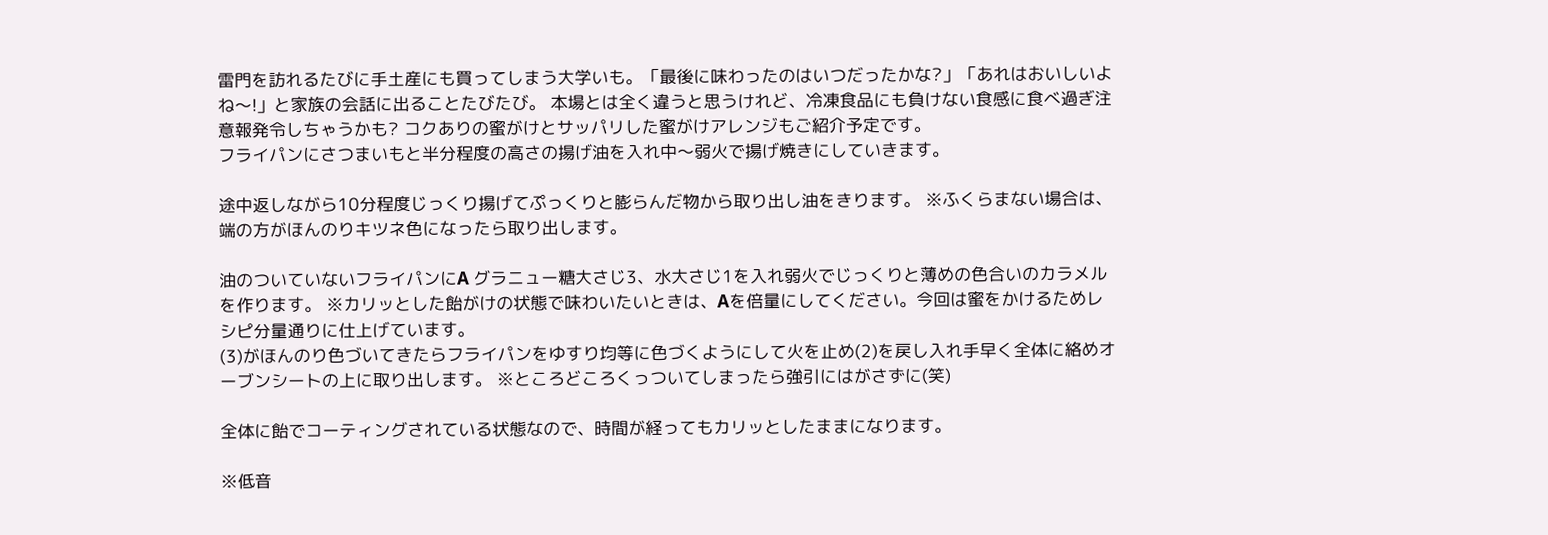雷門を訪れるたびに手土産にも買ってしまう大学いも。「最後に味わったのはいつだったかな?」「あれはおいしいよね〜!」と家族の会話に出ることたびたび。 本場とは全く違うと思うけれど、冷凍食品にも負けない食感に食べ過ぎ注意報発令しちゃうかも? コクありの蜜がけとサッパリした蜜がけアレンジもご紹介予定です。
フライパンにさつまいもと半分程度の高さの揚げ油を入れ中〜弱火で揚げ焼きにしていきます。

途中返しながら10分程度じっくり揚げてぷっくりと膨らんだ物から取り出し油をきります。 ※ふくらまない場合は、端の方がほんのりキツネ色になったら取り出します。

油のついていないフライパンにA グラニュー糖大さじ3、水大さじ1を入れ弱火でじっくりと薄めの色合いのカラメルを作ります。 ※カリッとした飴がけの状態で味わいたいときは、Aを倍量にしてください。今回は蜜をかけるためレシピ分量通りに仕上げています。
(3)がほんのり色づいてきたらフライパンをゆすり均等に色づくようにして火を止め(2)を戻し入れ手早く全体に絡めオーブンシートの上に取り出します。 ※ところどころくっついてしまったら強引にはがさずに(笑)

全体に飴でコーティングされている状態なので、時間が経ってもカリッとしたままになります。

※低音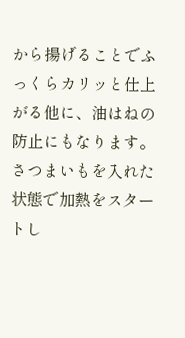から揚げることでふっくらカリッと仕上がる他に、油はねの防止にもなります。さつまいもを入れた状態で加熱をスタートし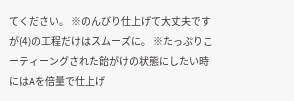てください。 ※のんびり仕上げて大丈夫ですが(4)の工程だけはスムーズに。 ※たっぷりこーティーングされた飴がけの状態にしたい時にはAを倍量で仕上げ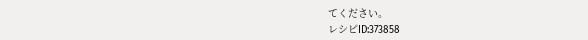てください。
レシピID:373858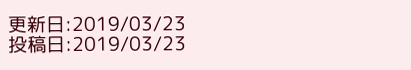更新日:2019/03/23
投稿日:2019/03/23